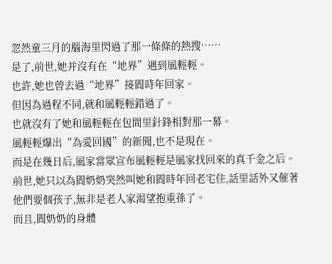忽然童三月的腦海里閃過了那一條條的熱搜……
是了,前世,她并沒有在“地界”遇到風輕輕。
也許,她也曾去過“地界”接閻時年回家。
但因為過程不同,就和風輕輕錯過了。
也就沒有了她和風輕輕在包間里針鋒相對那一幕。
風輕輕爆出“為愛回國”的新聞,也不是現在。
而是在幾日后,風家當眾宣布風輕輕是風家找回來的真千金之后。
前世,她只以為閻奶奶突然叫她和閻時年回老宅住,話里話外又催著他們要個孩子,無非是老人家渴望抱重孫了。
而且,閻奶奶的身體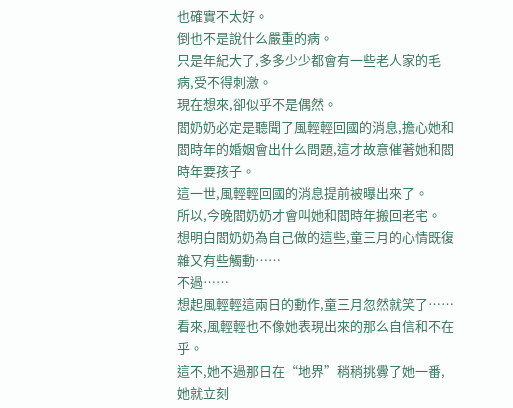也確實不太好。
倒也不是說什么嚴重的病。
只是年紀大了,多多少少都會有一些老人家的毛病,受不得刺激。
現在想來,卻似乎不是偶然。
閻奶奶必定是聽聞了風輕輕回國的消息,擔心她和閻時年的婚姻會出什么問題,這才故意催著她和閻時年要孩子。
這一世,風輕輕回國的消息提前被曝出來了。
所以,今晚閻奶奶才會叫她和閻時年搬回老宅。
想明白閻奶奶為自己做的這些,童三月的心情既復雜又有些觸動……
不過……
想起風輕輕這兩日的動作,童三月忽然就笑了……
看來,風輕輕也不像她表現出來的那么自信和不在乎。
這不,她不過那日在“地界”稍稍挑釁了她一番,她就立刻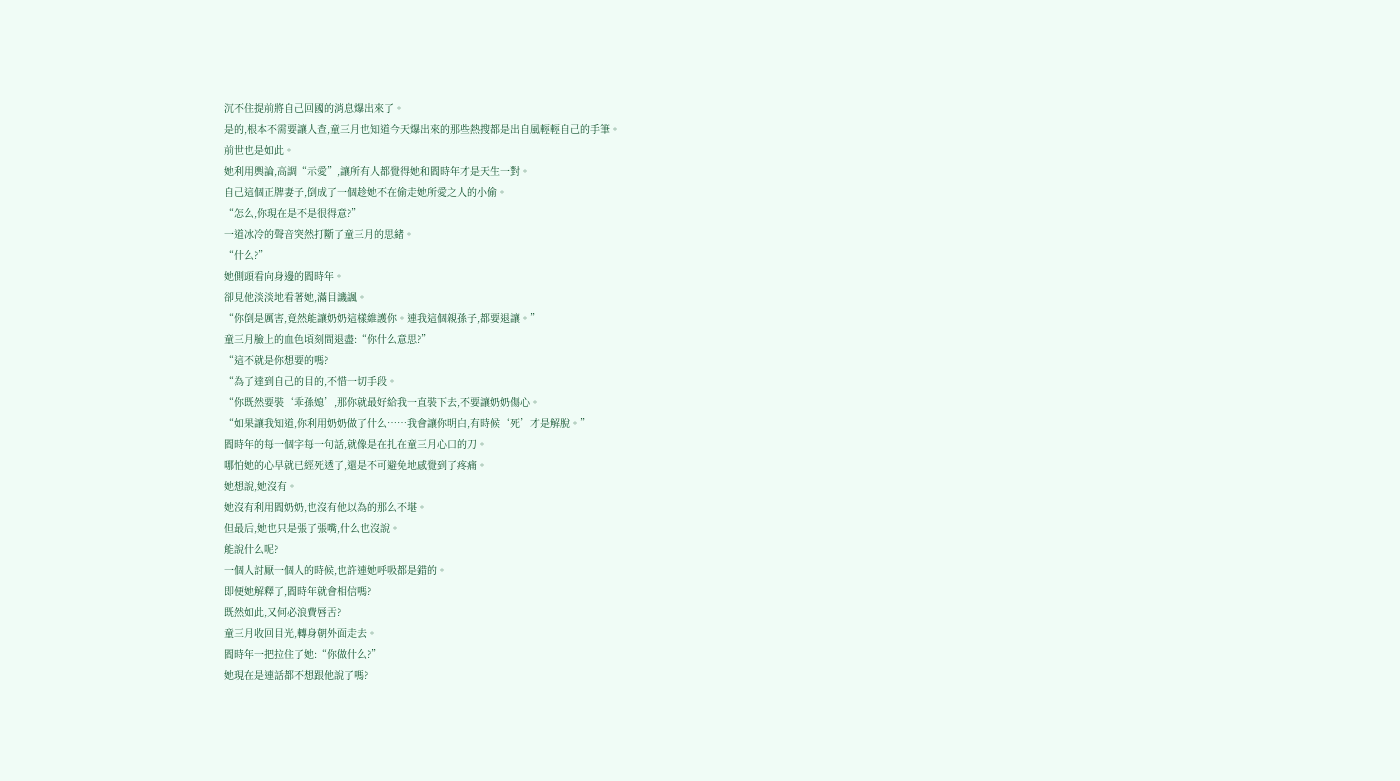沉不住提前將自己回國的消息爆出來了。
是的,根本不需要讓人查,童三月也知道今天爆出來的那些熱搜都是出自風輕輕自己的手筆。
前世也是如此。
她利用輿論,高調“示愛”,讓所有人都覺得她和閻時年才是天生一對。
自己這個正牌妻子,倒成了一個趁她不在偷走她所愛之人的小偷。
“怎么,你現在是不是很得意?”
一道冰冷的聲音突然打斷了童三月的思緒。
“什么?”
她側頭看向身邊的閻時年。
卻見他淡淡地看著她,滿目譏諷。
“你倒是厲害,竟然能讓奶奶這樣維護你。連我這個親孫子,都要退讓。”
童三月臉上的血色頃刻間退盡:“你什么意思?”
“這不就是你想要的嗎?
“為了達到自己的目的,不惜一切手段。
“你既然要裝‘乖孫媳’,那你就最好給我一直裝下去,不要讓奶奶傷心。
“如果讓我知道,你利用奶奶做了什么……我會讓你明白,有時候‘死’才是解脫。”
閻時年的每一個字每一句話,就像是在扎在童三月心口的刀。
哪怕她的心早就已經死透了,還是不可避免地感覺到了疼痛。
她想說,她沒有。
她沒有利用閻奶奶,也沒有他以為的那么不堪。
但最后,她也只是張了張嘴,什么也沒說。
能說什么呢?
一個人討厭一個人的時候,也許連她呼吸都是錯的。
即便她解釋了,閻時年就會相信嗎?
既然如此,又何必浪費唇舌?
童三月收回目光,轉身朝外面走去。
閻時年一把拉住了她:“你做什么?”
她現在是連話都不想跟他說了嗎?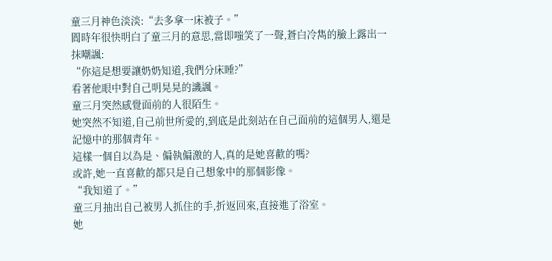童三月神色淡淡:“去多拿一床被子。”
閻時年很快明白了童三月的意思,當即嗤笑了一聲,蒼白冷雋的臉上露出一抹嘲諷:
“你這是想要讓奶奶知道,我們分床睡?”
看著他眼中對自己明晃晃的譏諷。
童三月突然感覺面前的人很陌生。
她突然不知道,自己前世所愛的,到底是此刻站在自己面前的這個男人,還是記憶中的那個青年。
這樣一個自以為是、偏執偏激的人,真的是她喜歡的嗎?
或許,她一直喜歡的都只是自己想象中的那個影像。
“我知道了。”
童三月抽出自己被男人抓住的手,折返回來,直接進了浴室。
她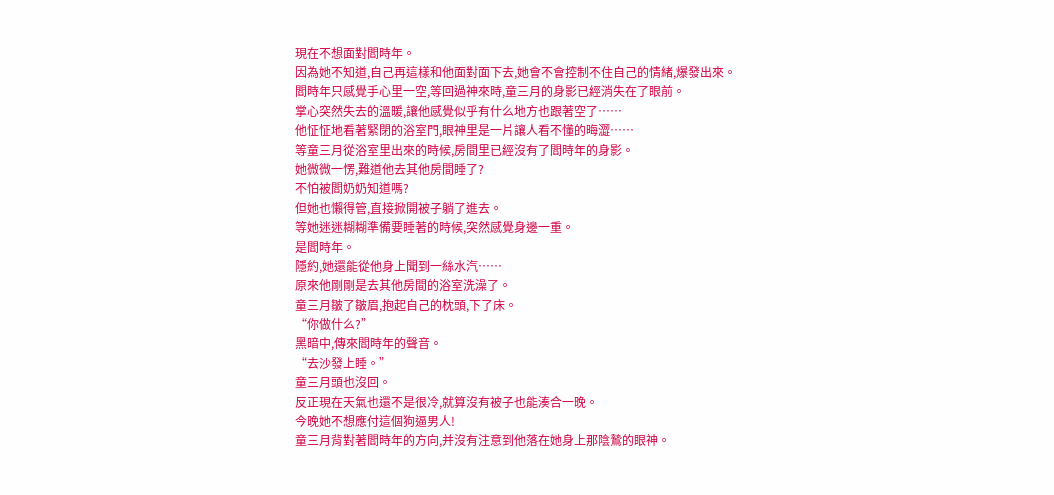現在不想面對閻時年。
因為她不知道,自己再這樣和他面對面下去,她會不會控制不住自己的情緒,爆發出來。
閻時年只感覺手心里一空,等回過神來時,童三月的身影已經消失在了眼前。
掌心突然失去的溫暖,讓他感覺似乎有什么地方也跟著空了……
他怔怔地看著緊閉的浴室門,眼神里是一片讓人看不懂的晦澀……
等童三月從浴室里出來的時候,房間里已經沒有了閻時年的身影。
她微微一愣,難道他去其他房間睡了?
不怕被閻奶奶知道嗎?
但她也懶得管,直接掀開被子躺了進去。
等她迷迷糊糊準備要睡著的時候,突然感覺身邊一重。
是閻時年。
隱約,她還能從他身上聞到一絲水汽……
原來他剛剛是去其他房間的浴室洗澡了。
童三月皺了皺眉,抱起自己的枕頭,下了床。
“你做什么?”
黑暗中,傳來閻時年的聲音。
“去沙發上睡。”
童三月頭也沒回。
反正現在天氣也還不是很冷,就算沒有被子也能湊合一晚。
今晚她不想應付這個狗逼男人!
童三月背對著閻時年的方向,并沒有注意到他落在她身上那陰鷙的眼神。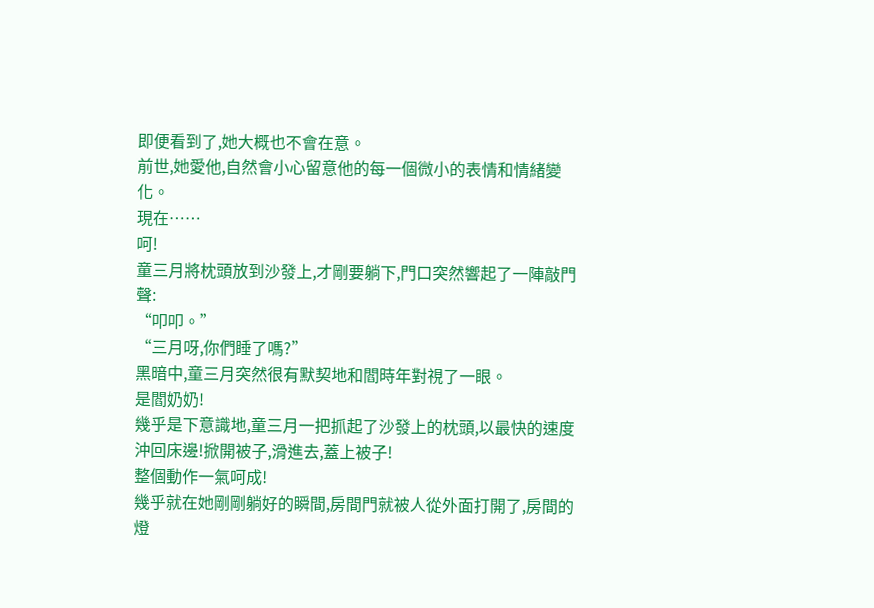即便看到了,她大概也不會在意。
前世,她愛他,自然會小心留意他的每一個微小的表情和情緒變化。
現在……
呵!
童三月將枕頭放到沙發上,才剛要躺下,門口突然響起了一陣敲門聲:
“叩叩。”
“三月呀,你們睡了嗎?”
黑暗中,童三月突然很有默契地和閻時年對視了一眼。
是閻奶奶!
幾乎是下意識地,童三月一把抓起了沙發上的枕頭,以最快的速度沖回床邊!掀開被子,滑進去,蓋上被子!
整個動作一氣呵成!
幾乎就在她剛剛躺好的瞬間,房間門就被人從外面打開了,房間的燈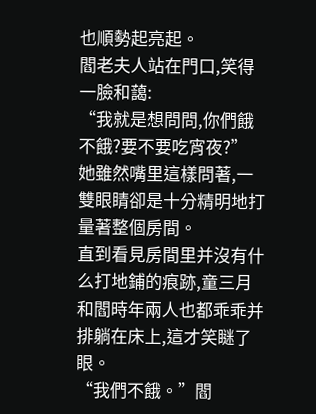也順勢起亮起。
閻老夫人站在門口,笑得一臉和藹:
“我就是想問問,你們餓不餓?要不要吃宵夜?”
她雖然嘴里這樣問著,一雙眼睛卻是十分精明地打量著整個房間。
直到看見房間里并沒有什么打地鋪的痕跡,童三月和閻時年兩人也都乖乖并排躺在床上,這才笑瞇了眼。
“我們不餓。”閻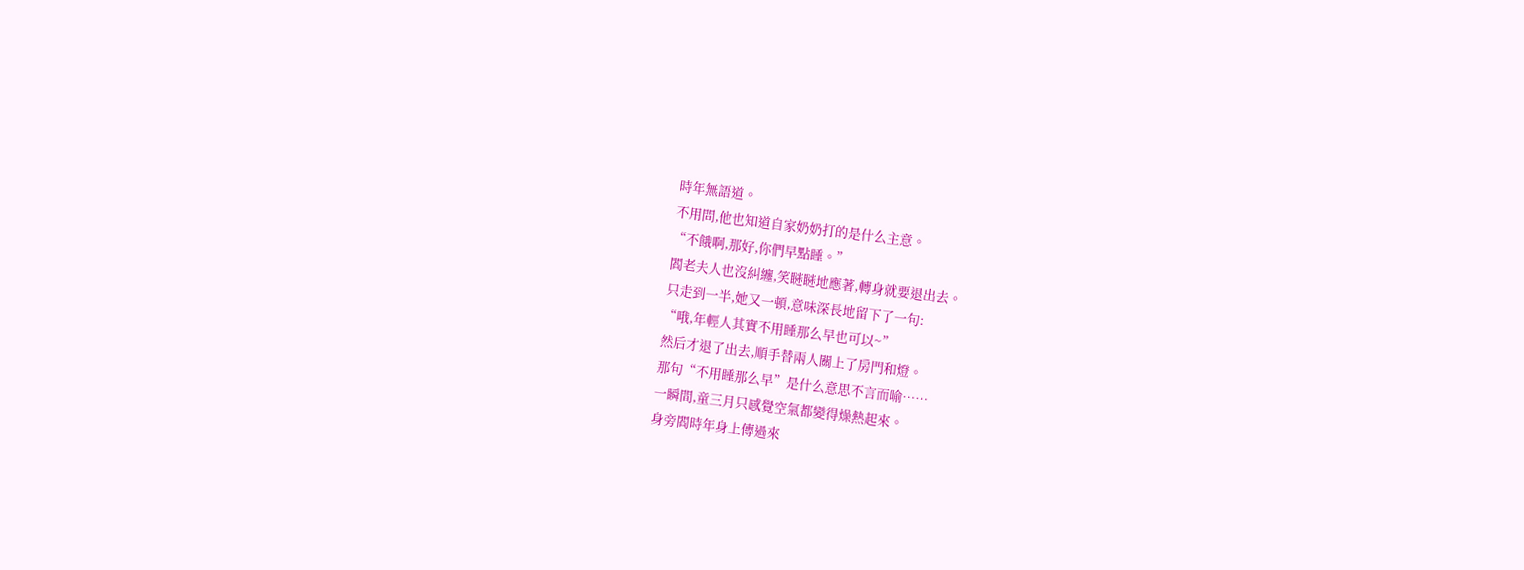時年無語道。
不用問,他也知道自家奶奶打的是什么主意。
“不餓啊,那好,你們早點睡。”
閻老夫人也沒糾纏,笑瞇瞇地應著,轉身就要退出去。
只走到一半,她又一頓,意味深長地留下了一句:
“哦,年輕人其實不用睡那么早也可以~”
然后才退了出去,順手替兩人關上了房門和燈。
那句“不用睡那么早”是什么意思不言而喻……
一瞬間,童三月只感覺空氣都變得燥熱起來。
身旁閻時年身上傳過來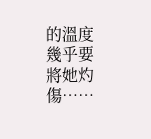的溫度幾乎要將她灼傷……